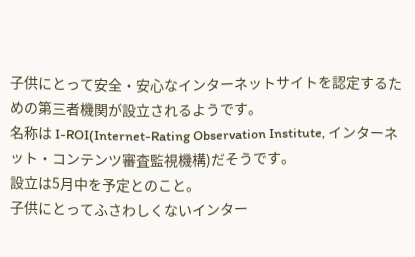子供にとって安全・安心なインターネットサイトを認定するための第三者機関が設立されるようです。
名称は I-ROI(Internet-Rating Observation Institute, インターネット・コンテンツ審査監視機構)だそうです。
設立は5月中を予定とのこと。
子供にとってふさわしくないインター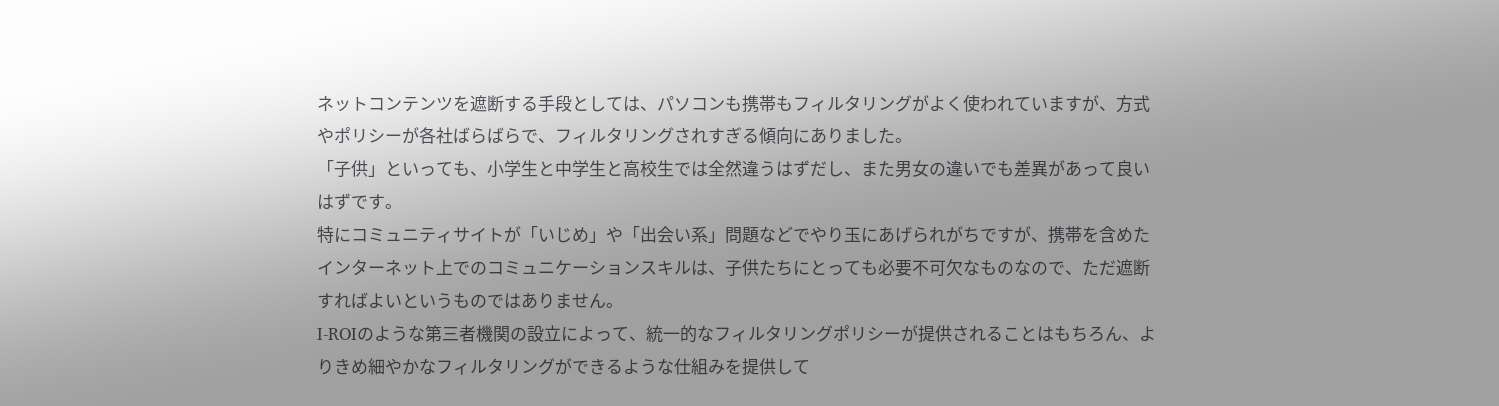ネットコンテンツを遮断する手段としては、パソコンも携帯もフィルタリングがよく使われていますが、方式やポリシーが各社ばらばらで、フィルタリングされすぎる傾向にありました。
「子供」といっても、小学生と中学生と高校生では全然違うはずだし、また男女の違いでも差異があって良いはずです。
特にコミュニティサイトが「いじめ」や「出会い系」問題などでやり玉にあげられがちですが、携帯を含めたインターネット上でのコミュニケーションスキルは、子供たちにとっても必要不可欠なものなので、ただ遮断すればよいというものではありません。
I-ROIのような第三者機関の設立によって、統一的なフィルタリングポリシーが提供されることはもちろん、よりきめ細やかなフィルタリングができるような仕組みを提供して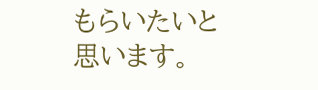もらいたいと思います。